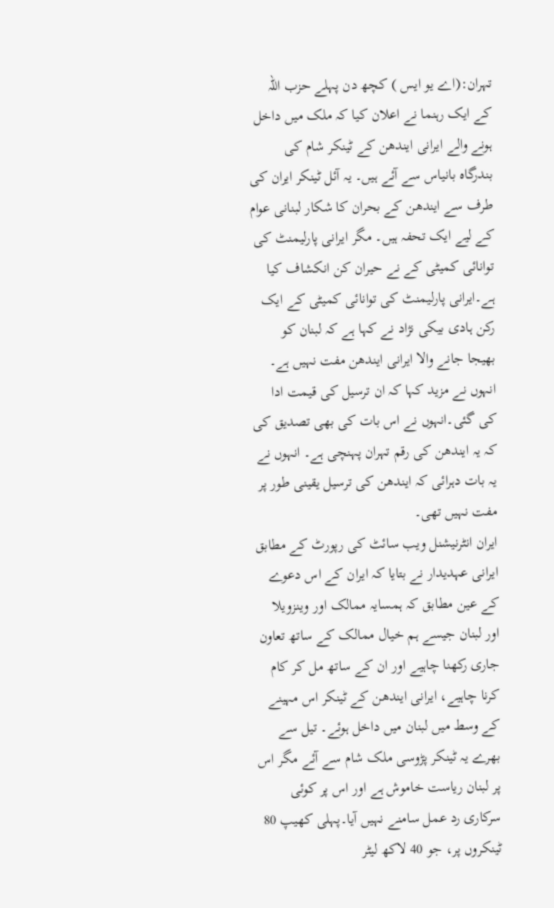تہران:(اے یو ایس ) کچھ دن پہلے حزب اللہ کے ایک رہنما نے اعلان کیا کہ ملک میں داخل ہونے والے ایرانی ایندھن کے ٹینکر شام کی بندرگاہ بانیاس سے آئے ہیں۔ یہ آئل ٹینکر ایران کی طرف سے ایندھن کے بحران کا شکار لبنانی عوام کے لیے ایک تحفہ ہیں۔ مگر ایرانی پارلیمنٹ کی توانائی کمیٹی کے نے حیران کن انکشاف کیا ہے۔ایرانی پارلیمنٹ کی توانائی کمیٹی کے ایک رکن ہادی بیکی نژاد نے کہا ہے کہ لبنان کو بھیجا جانے والا ایرانی ایندھن مفت نہیں ہے۔ انہوں نے مزید کہا کہ ان ترسیل کی قیمت ادا کی گئی۔انہوں نے اس بات کی بھی تصدیق کی کہ یہ ایندھن کی رقم تہران پہنچی ہے۔ انہوں نے یہ بات دہرائی کہ ایندھن کی ترسیل یقینی طور پر مفت نہیں تھی۔
ایران انٹرنیشنل ویب سائٹ کی رپورٹ کے مطابق ایرانی عہدیدار نے بتایا کہ ایران کے اس دعوے کے عین مطابق کہ ہمسایہ ممالک اور وینزویلا اور لبنان جیسے ہم خیال ممالک کے ساتھ تعاون جاری رکھنا چاہیے اور ان کے ساتھ مل کر کام کرنا چاہیے، ایرانی ایندھن کے ٹینکر اس مہینے کے وسط میں لبنان میں داخل ہوئے۔ تیل سے بھرے یہ ٹینکر پڑوسی ملک شام سے آئے مگر اس پر لبنان ریاست خاموش ہے اور اس پر کوئی سرکاری رد عمل سامنے نہیں آیا۔پہلی کھیپ 80 ٹینکروں پر، جو 40 لاکھ لیٹر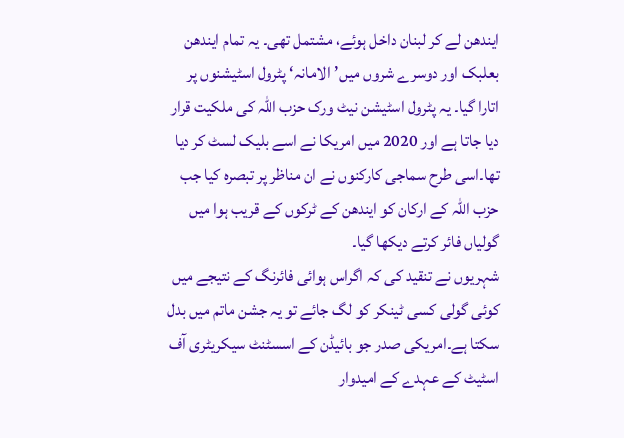ایندھن لے کر لبنان داخل ہوئے، مشتمل تھی۔ یہ تمام ایندھن بعلبک اور دوسرے شروں میں’الامانہ‘ پٹرول اسٹیشنوں پر اتارا گیا۔ یہ پٹرول اسٹیشن نیٹ ورک حزب اللہ کی ملکیت قرار دیا جاتا ہے اور 2020 میں امریکا نے اسے بلیک لسٹ کر دیا تھا۔اسی طرح سماجی کارکنوں نے ان مناظر پر تبصرہ کیا جب حزب اللہ کے ارکان کو ایندھن کے ٹرکوں کے قریب ہوا میں گولیاں فائر کرتے دیکھا گیا۔
شہریوں نے تنقید کی کہ اگراس ہوائی فائرنگ کے نتیجے میں کوئی گولی کسی ٹینکر کو لگ جائے تو یہ جشن ماتم میں بدل سکتا ہے۔امریکی صدر جو بائیڈن کے اسسٹنٹ سیکریٹری آف اسٹیٹ کے عہدے کے امیدوار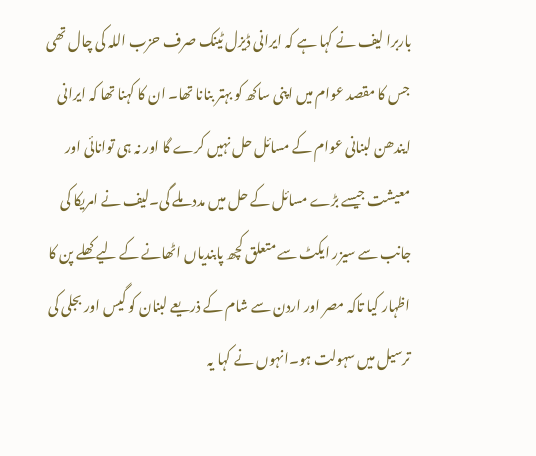باربرا لیف نے کہا ہے کہ ایرانی ڈیزل ٹینک صرف حزب اللہ کی چال تھی جس کا مقصد عوام میں اپنی ساکھ کو بہتر بنانا تھا۔ ان کا کہنا تھا کہ ایرانی ایندھن لبنانی عوام کے مسائل حل نہیں کرے گا اور نہ ہی توانائی اور معیشت جیسے بڑے مسائل کے حل میں مدد ملے گی۔لیف نے امریکا کی جانب سے سیزر ایکٹ سے متعلق کچھ پابندیاں اٹھانے کے لیے کھلے پن کا اظہار کیا تاکہ مصر اور اردن سے شام کے ذریعے لبنان کو گیس اور بجلی کی ترسیل میں سہولت ہو۔انہوں نے کہا یہ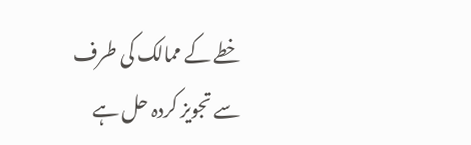خطے کے ممالک کی طرف سے تجویز کردہ حل ہے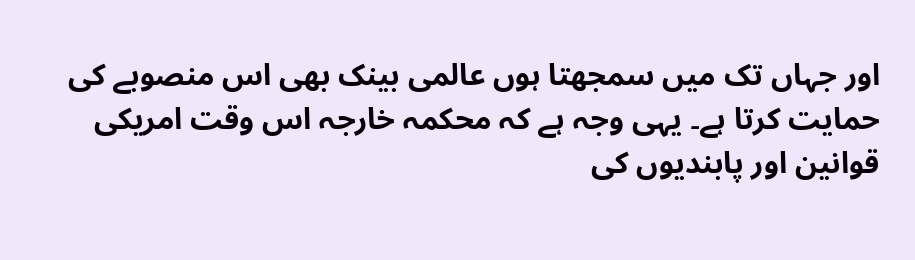اور جہاں تک میں سمجھتا ہوں عالمی بینک بھی اس منصوبے کی حمایت کرتا ہے۔ یہی وجہ ہے کہ محکمہ خارجہ اس وقت امریکی قوانین اور پابندیوں کی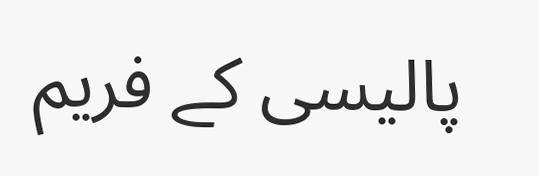پالیسی کے فریم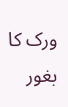ورک کا بغور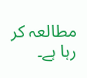مطالعہ کر رہا ہے۔